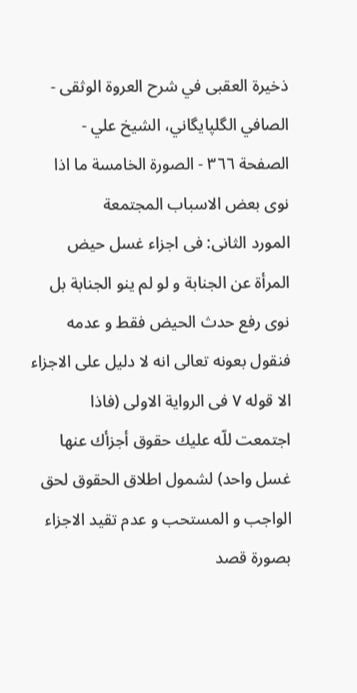ذخيرة العقبى في شرح العروة الوثقى - الصافي الگلپايگاني، الشيخ علي - الصفحة ٣٦٦ - الصورة الخامسة ما اذا نوى بعض الاسباب المجتمعة
المورد الثانى: فى اجزاء غسل حيض المرأة عن الجنابة و لو لم ينو الجنابة بل نوى رفع حدث الحيض فقط و عدمه فنقول بعونه تعالى انه لا دليل على الاجزاء الا قوله ٧ فى الرواية الاولى (فاذا اجتمعت للّه عليك حقوق أجزأك عنها غسل واحد) لشمول اطلاق الحقوق لحق الواجب و المستحب و عدم تقيد الاجزاء بصورة قصد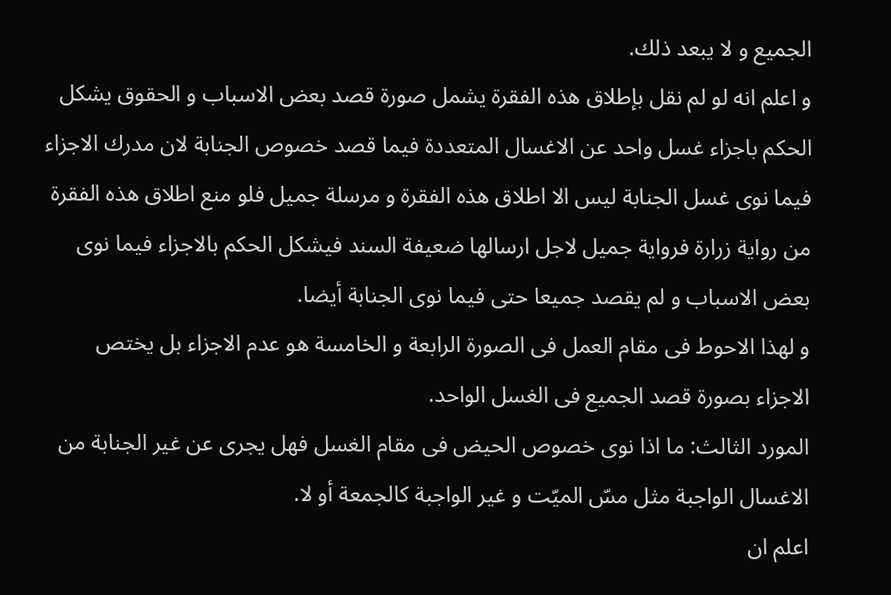الجميع و لا يبعد ذلك.
و اعلم انه لو لم نقل بإطلاق هذه الفقرة يشمل صورة قصد بعض الاسباب و الحقوق يشكل الحكم باجزاء غسل واحد عن الاغسال المتعددة فيما قصد خصوص الجنابة لان مدرك الاجزاء فيما نوى غسل الجنابة ليس الا اطلاق هذه الفقرة و مرسلة جميل فلو منع اطلاق هذه الفقرة من رواية زرارة فرواية جميل لاجل ارسالها ضعيفة السند فيشكل الحكم بالاجزاء فيما نوى بعض الاسباب و لم يقصد جميعا حتى فيما نوى الجنابة أيضا.
و لهذا الاحوط فى مقام العمل فى الصورة الرابعة و الخامسة هو عدم الاجزاء بل يختص الاجزاء بصورة قصد الجميع فى الغسل الواحد.
المورد الثالث: ما اذا نوى خصوص الحيض فى مقام الغسل فهل يجرى عن غير الجنابة من الاغسال الواجبة مثل مسّ الميّت و غير الواجبة كالجمعة أو لا.
اعلم ان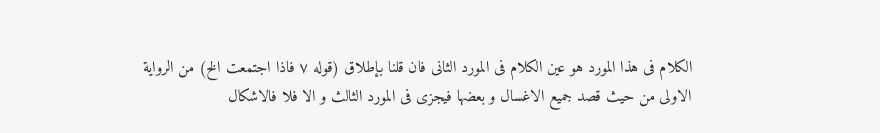الكلام فى هذا المورد هو عين الكلام فى المورد الثانى فان قلنا بإطلاق (قوله ٧ فاذا اجتمعت الخ) من الرواية الاولى من حيث قصد جميع الاغسال و بعضها فيجزى فى المورد الثالث و الا فلا فالاشكال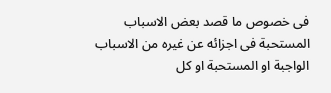فى خصوص ما قصد بعض الاسباب المستحبة فى اجزائه عن غيره من الاسباب الواجبة او المستحبة او كل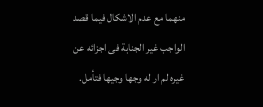منهما مع عدم الاشكال فيما قصد الواجب غير الجنابة فى اجزائه عن غيره لم ار له وجها وجيها فتأمل.